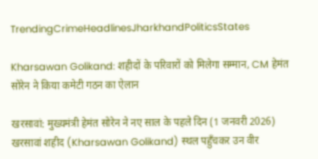TrendingCrimeHeadlinesJharkhandPoliticsStates

Kharsawan Golikand: शहीदों के परिवारों को मिलेगा सम्मान, CM हेमंत सोरेन ने किया कमेटी गठन का ऐलान

खरसावां: मुख्यमंत्री हेमंत सोरेन ने नए साल के पहले दिन (1 जनवरी 2026) खरसावां शहीद (Kharsawan Golikand) स्थल पहुँचकर उन वीर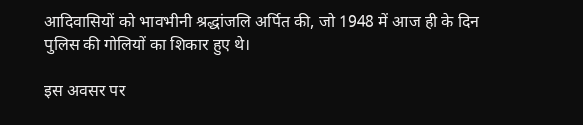आदिवासियों को भावभीनी श्रद्धांजलि अर्पित की, जो 1948 में आज ही के दिन पुलिस की गोलियों का शिकार हुए थे।

इस अवसर पर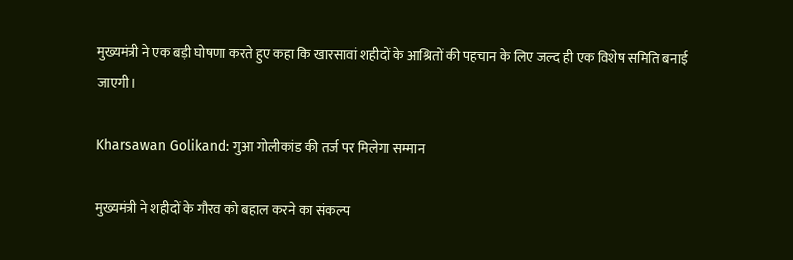मुख्यमंत्री ने एक बड़ी घोषणा करते हुए कहा कि खारसावां शहीदों के आश्रितों की पहचान के लिए जल्द ही एक विशेष समिति बनाई जाएगी।

Kharsawan Golikand: गुआ गोलीकांड की तर्ज पर मिलेगा सम्मान

मुख्यमंत्री ने शहीदों के गौरव को बहाल करने का संकल्प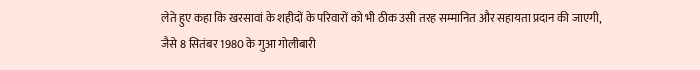लेते हुए कहा कि खरसावां के शहीदों के परिवारों को भी ठीक उसी तरह सम्मानित और सहायता प्रदान की जाएगी, जैसे 8 सितंबर 1980 के गुआ गोलीबारी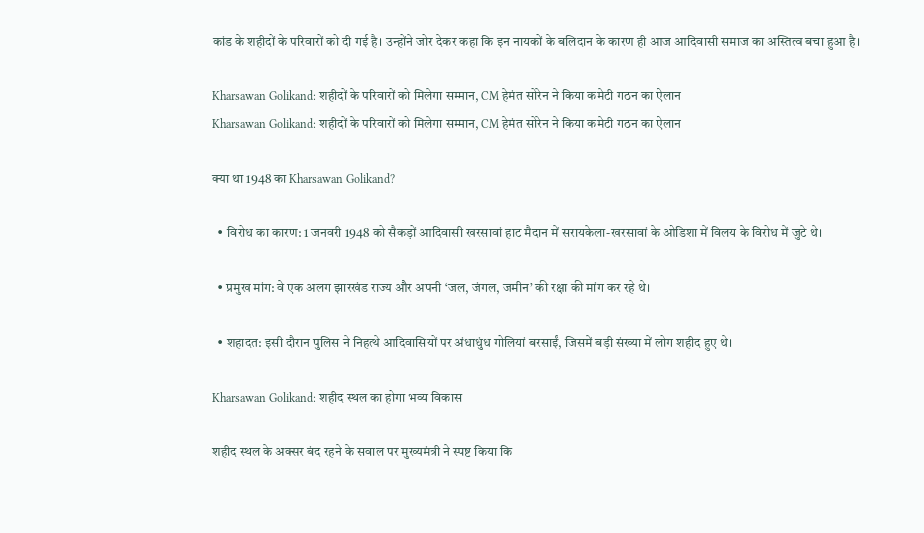कांड के शहीदों के परिवारों को दी गई है। उन्होंने जोर देकर कहा कि इन नायकों के बलिदान के कारण ही आज आदिवासी समाज का अस्तित्व बचा हुआ है।

Kharsawan Golikand: शहीदों के परिवारों को मिलेगा सम्मान, CM हेमंत सोरेन ने किया कमेटी गठन का ऐलान
Kharsawan Golikand: शहीदों के परिवारों को मिलेगा सम्मान, CM हेमंत सोरेन ने किया कमेटी गठन का ऐलान

क्या था 1948 का Kharsawan Golikand?

  • विरोध का कारण: 1 जनवरी 1948 को सैकड़ों आदिवासी खरसावां हाट मैदान में सरायकेला-खरसावां के ओडिशा में विलय के विरोध में जुटे थे।

  • प्रमुख मांग: वे एक अलग झारखंड राज्य और अपनी ‘जल, जंगल, जमीन’ की रक्षा की मांग कर रहे थे।

  • शहादत: इसी दौरान पुलिस ने निहत्थे आदिवासियों पर अंधाधुंध गोलियां बरसाईं, जिसमें बड़ी संख्या में लोग शहीद हुए थे।

Kharsawan Golikand: शहीद स्थल का होगा भव्य विकास

शहीद स्थल के अक्सर बंद रहने के सवाल पर मुख्यमंत्री ने स्पष्ट किया कि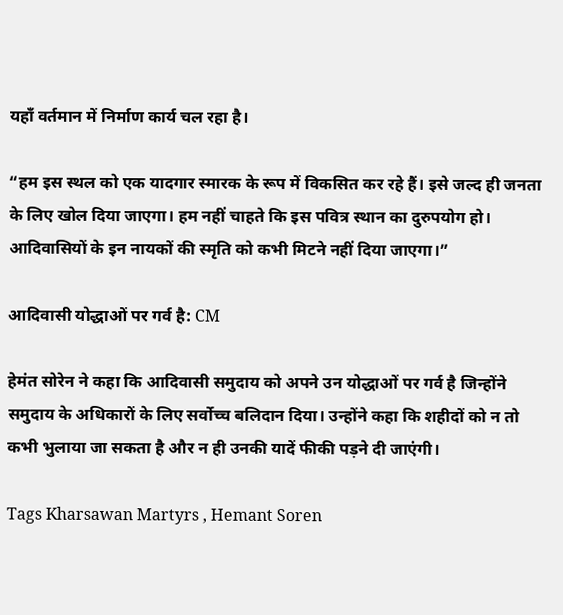यहाँ वर्तमान में निर्माण कार्य चल रहा है।

“हम इस स्थल को एक यादगार स्मारक के रूप में विकसित कर रहे हैं। इसे जल्द ही जनता के लिए खोल दिया जाएगा। हम नहीं चाहते कि इस पवित्र स्थान का दुरुपयोग हो। आदिवासियों के इन नायकों की स्मृति को कभी मिटने नहीं दिया जाएगा।”

आदिवासी योद्धाओं पर गर्व है: CM

हेमंत सोरेन ने कहा कि आदिवासी समुदाय को अपने उन योद्धाओं पर गर्व है जिन्होंने समुदाय के अधिकारों के लिए सर्वोच्च बलिदान दिया। उन्होंने कहा कि शहीदों को न तो कभी भुलाया जा सकता है और न ही उनकी यादें फीकी पड़ने दी जाएंगी।

Tags Kharsawan Martyrs , Hemant Soren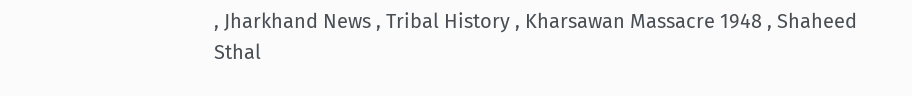, Jharkhand News , Tribal History , Kharsawan Massacre 1948 , Shaheed Sthal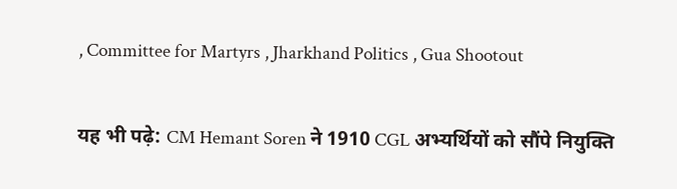, Committee for Martyrs , Jharkhand Politics , Gua Shootout

यह भी पढ़े: CM Hemant Soren ने 1910 CGL अभ्यर्थियों को सौंपे नियुक्ति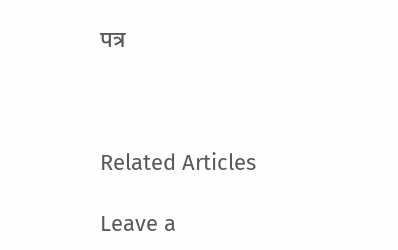पत्र



Related Articles

Leave a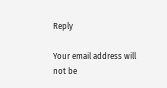Reply

Your email address will not be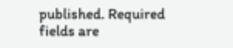published. Required fields are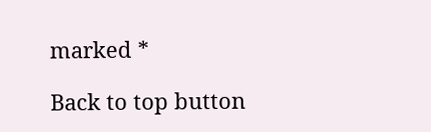marked *

Back to top button